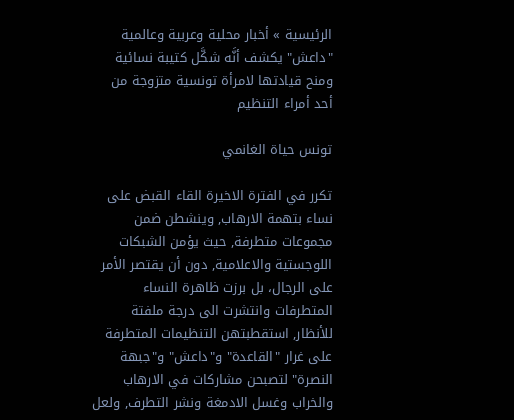الرئيسية » أخبار محلية وعربية وعالمية
"داعش" يكشف أنَّه شكَّل كتيبة نسائية ومنح قيادتها لامرأة تونسية متزوجة من أحد أمراء التنظيم

تونس حياة الغانمي

تكرر في الفترة الاخيرة القاء القبض على نساء بتهمة الارهاب, وينشطن ضمن مجموعات متطرفة, حيث يؤمن الشبكات اللوجستية والاعلامية, دون أن يقتصر الأمر على الرجال، بل برزت ظاهرة النساء المتطرفات وانتشرت الى درجة ملفتة للأنظار, استقطبتهن التنظيمات المتطرفة على غرار "القاعدة" و"داعش" و"جبهة النصرة" لتصبحن مشاركات في الارهاب والخراب وغسل الادمغة ونشر التطرف, ولعل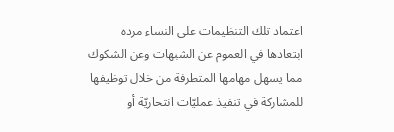اعتماد تلك التنظيمات على النساء مرده ابتعادها في العموم عن الشبهات وعن الشكوك مما يسهل مهامها المتطرفة من خلال توظيفها للمشاركة في تنفيذ عمليّات انتحاريّة أو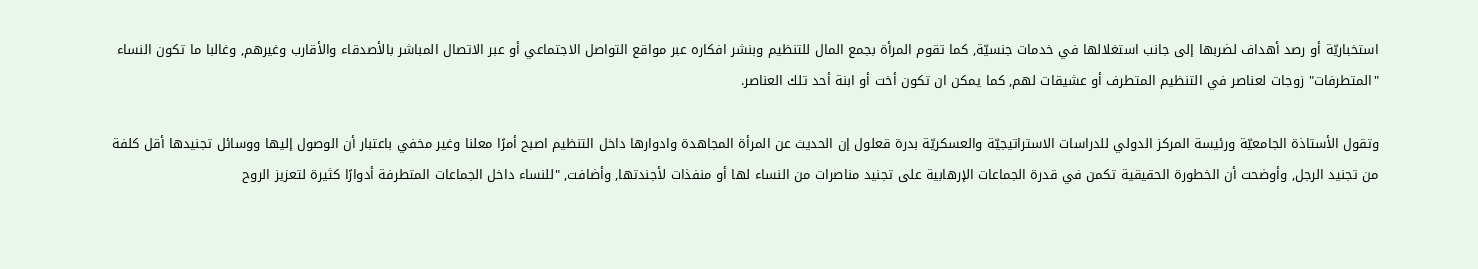استخباريّة أو رصد أهداف لضربها إلى جانب استغلالها في خدمات جنسيّة, كما تقوم المرأة بجمع المال للتنظيم وبنشر افكاره عبر مواقع التواصل الاجتماعي أو عبر الاتصال المباشر بالأصدقاء والأقارب وغيرهم, وغالبا ما تكون النساء "المتطرفات" زوجات لعناصر في التنظيم المتطرف أو عشيقات لهم, كما يمكن ان تكون أخت أو ابنة أحد تلك العناصر.

وتقول الأستاذة الجامعيّة ورئيسة المركز الدولي للدراسات الاستراتيجيّة والعسكريّة بدرة قعلول إن الحديث عن المرأة المجاهدة وادوارها داخل التنظيم اصبح أمرًا معلنا وغير مخفي باعتبار أن الوصول إليها ووسائل تجنيدها أقل كلفة من تجنيد الرجل, وأوضحت أن الخطورة الحقيقية تكمن في قدرة الجماعات الإرهابية على تجنيد مناصرات من النساء لها أو منفذات لأجندتها, وأضافت, "للنساء داخل الجماعات المتطرفة أدوارًا كثيرة لتعزيز الروح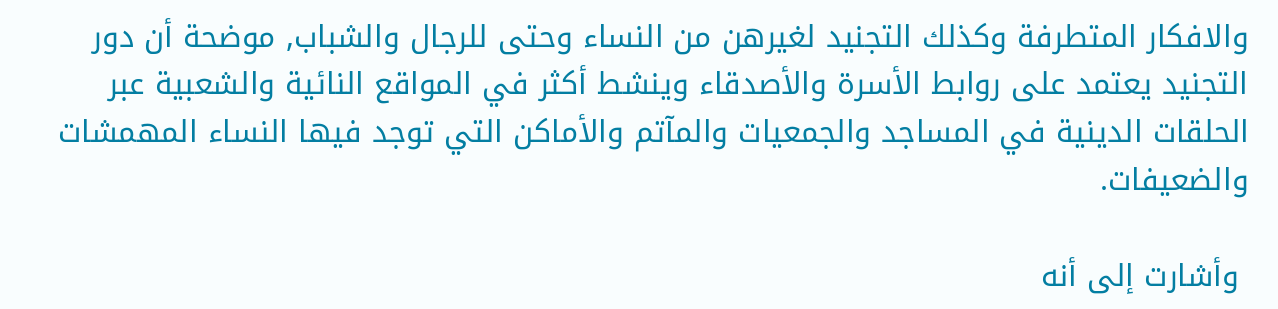والافكار المتطرفة وكذلك التجنيد لغيرهن من النساء وحتى للرجال والشباب, موضحة أن دور التجنيد يعتمد على روابط الأسرة والأصدقاء وينشط أكثر في المواقع النائية والشعبية عبر الحلقات الدينية في المساجد والجمعيات والمآتم والأماكن التي توجد فيها النساء المهمشات والضعيفات.

 وأشارت إلى أنه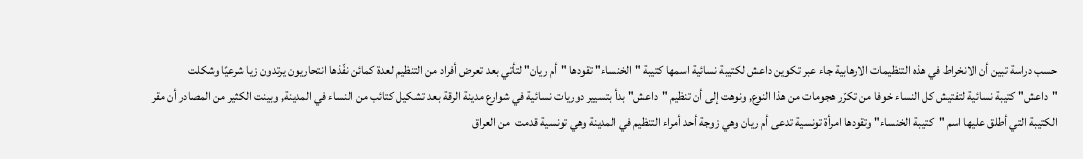حسب دراسة تبين أن الانخراط في هذه التنظيمات الارهابية جاء عبر تكوين داعش لكتيبة نسائية اسمها كتيبة "الخنساء" تقودها "أم ريان" لتأتي بعد تعرض أفراد من التنظيم لعدة كمائن نفّذها انتحاريون يرتدون زيا شرعيًا وشكلت "داعش" كتيبة نسائية لتفتيش كل النساء خوفا من تكرّر هجومات من هذا النوع, ونوهت إلى أن تنظيم "داعش" بدأ بتسيير دوريات نسائية في شوارع مدينة الرقة بعد تشكيل كتائب من النساء في المدينة, وبينت الكثير من المصادر أن مقر الكتيبة التي أطلق عليها اسم "كتيبة الخنساء" وتقودها امرأة تونسية تدعى أم ريان وهي زوجة أحد أمراء التنظيم في المدينة وهي تونسية قدمت  من العراق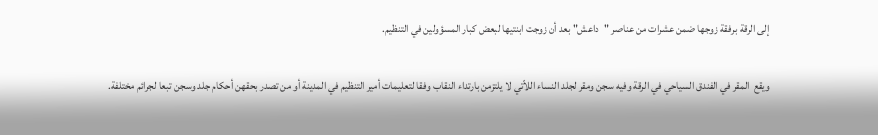إلى الرقة برفقة زوجها ضمن عشرات من عناصر "داعش" بعد أن زوجت ابنتيها لبعض كبار المسؤولين في التنظيم.

ويقع  المقر في الفندق السياحي في الرقة وفيه سجن ومقر لجلد النساء اللاّتي لا يلتزمن بارتداء النقاب وفقا لتعليمات أمير التنظيم في المدينة أو من تصدر بحقهن أحكام جلد وسجن تبعا لجرائم مختلفة.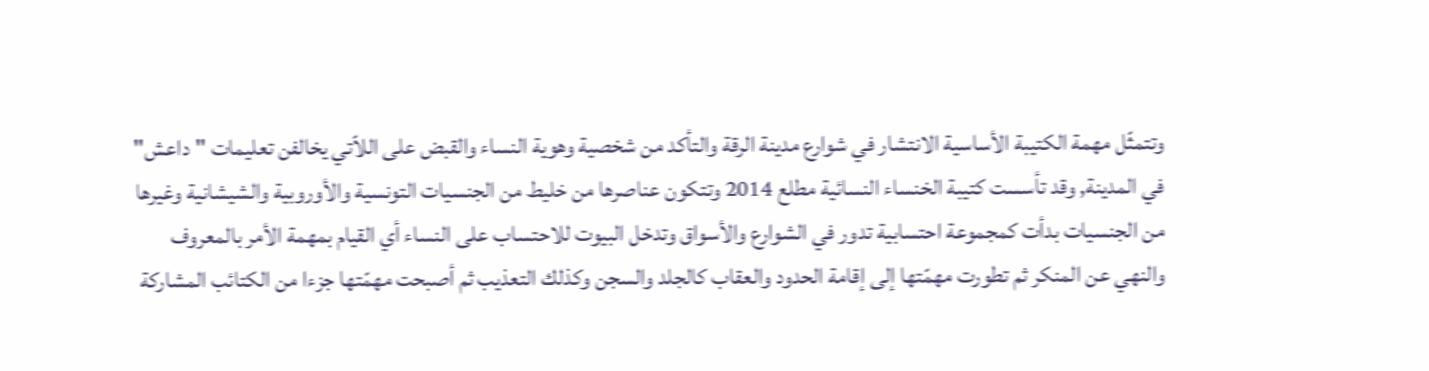وتتمثّل مهمة الكتيبة الأساسية الانتشار في شوارع مدينة الرقة والتأكد من شخصية وهوية النساء والقبض على اللاّتي يخالفن تعليمات "داعش" في المدينة, وقد تأسست كتيبة الخنساء النسائية مطلع 2014 وتتكون عناصرها من خليط من الجنسيات التونسية والأوروبية والشيشانية وغيرها من الجنسيات بدأت كمجموعة احتسابية تدور في الشوارع والأسواق وتدخل البيوت للاحتساب على النساء أي القيام بمهمة الأمر بالمعروف والنهي عن المنكر ثم تطورت مهمّتها إلى إقامة الحدود والعقاب كالجلد والسجن وكذلك التعذيب ثم أصبحت مهمّتها جزءا من الكتائب المشاركة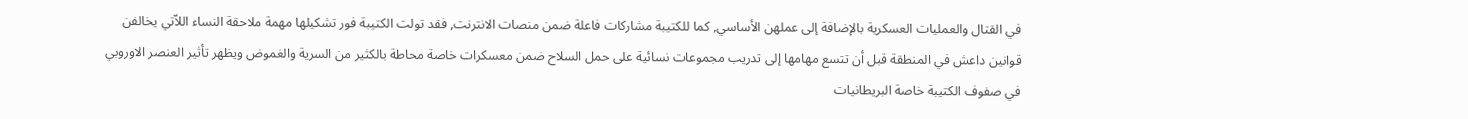في القتال والعمليات العسكرية بالإضافة إلى عملهن الأساسي, كما للكتيبة مشاركات فاعلة ضمن منصات الانترنت, فقد تولت الكتيبة فور تشكيلها مهمة ملاحقة النساء اللاّتي يخالفن قوانين داعش في المنطقة قبل أن تتسع مهامها إلى تدريب مجموعات نسائية على حمل السلاح ضمن معسكرات خاصة محاطة بالكثير من السرية والغموض ويظهر تأثير العنصر الاوروبي في صفوف الكتيبة خاصة البريطانيات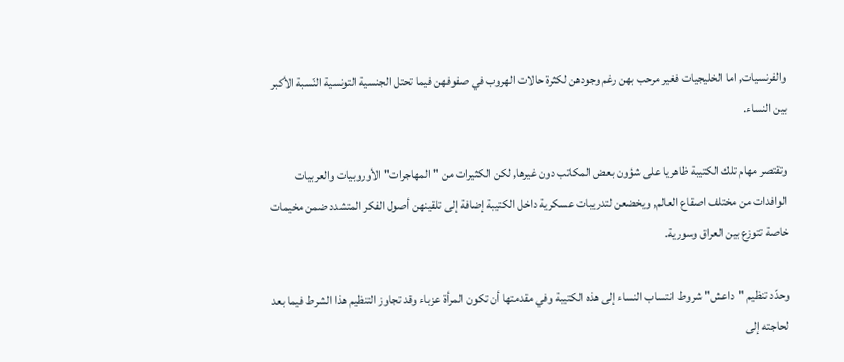والفرنسيات, اما الخليجيات فغير مرحب بهن رغم وجودهن لكثرة حالات الهروب في صفوفهن فيما تحتل الجنسية التونسية النّسبة الأكبر بين النساء.

وتقتصر مهام تلك الكتيبة ظاهريا على شؤون بعض المكاتب دون غيرها, لكن الكثيرات من "المهاجرات" الأوروبيات والعربيات الوافدات من مختلف اصقاع العالم, ويخضعن لتدريبات عسكرية داخل الكتيبة إضافة إلى تلقينهن أصول الفكر المتشدد ضمن مخيمات خاصة تتوزع بين العراق وسورية.

وحدّد تنظيم "داعش" شروط انتساب النساء إلى هذه الكتيبة وفي مقدمتها أن تكون المرأة عزباء وقد تجاوز التنظيم هذا الشرط فيما بعد لحاجته إلى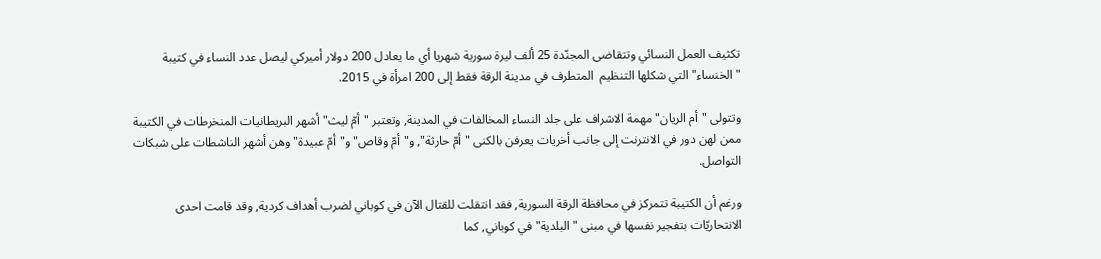تكثيف العمل النسائي وتتقاضى المجنّدة 25 ألف ليرة سورية شهريا أي ما يعادل 200 دولار أميركي ليصل عدد النساء في كتيبة "الخنساء" التي شكلها التنظيم  المتطرف في مدينة الرقة فقط إلى 200 امرأة في 2015.

وتتولى "أم الريان" مهمة الاشراف على جلد النساء المخالفات في المدينة, وتعتبر "أمّ ليث" أشهر البريطانيات المنخرطات في الكتيبة ممن لهن دور في الانترنت إلى جانب أخريات يعرفن بالكنى "أمّ حارثة", و"أمّ وقاص" و"أمّ عبيدة" وهن أشهر الناشطات على شبكات التواصل.

ورغم أن الكتيبة تتمركز في محافظة الرقة السورية, فقد انتقلت للقتال الآن في كوباني لضرب أهداف كردية, وقد قامت احدى الانتحاريّات بتفجير نفسها في مبنى "البلدية" في كوباني, كما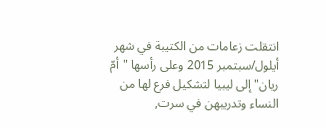انتقلت زعامات من الكتيبة في شهر أيلول/سبتمبر 2015 وعلى رأسها "أمّ ريان" إلى ليبيا لتشكيل فرع لها من النساء وتدريبهن في سرت,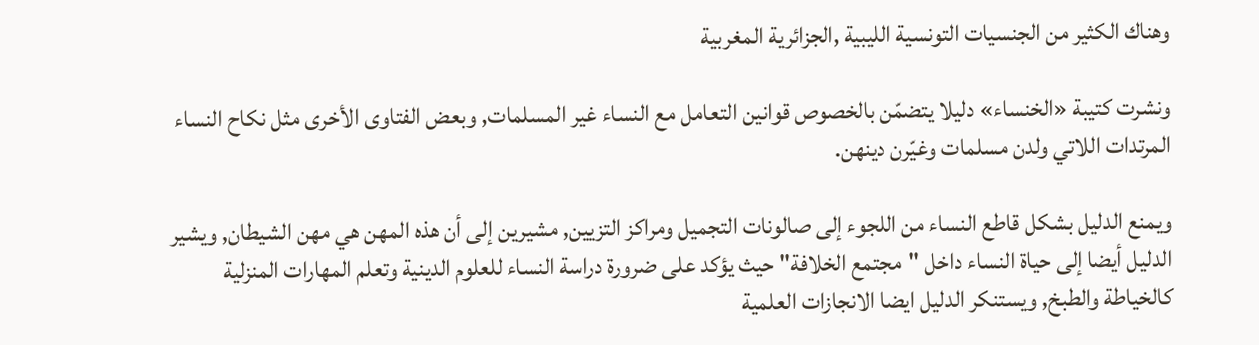وهناك الكثير من الجنسيات التونسية الليبية ,الجزائرية المغربية

ونشرت كتيبة «الخنساء» دليلا يتضمّن بالخصوص قوانين التعامل مع النساء غير المسلمات, وبعض الفتاوى الأخرى مثل نكاح النساء المرتدات اللاتي ولدن مسلمات وغيّرن دينهن.

ويمنع الدليل بشكل قاطع النساء من اللجوء إلى صالونات التجميل ومراكز التزيين, مشيرين إلى أن هذه المهن هي مهن الشيطان, ويشير الدليل أيضا إلى حياة النساء داخل "مجتمع الخلافة" حيث يؤكد على ضرورة دراسة النساء للعلوم الدينية وتعلم المهارات المنزلية كالخياطة والطبخ, ويستنكر الدليل ايضا الانجازات العلمية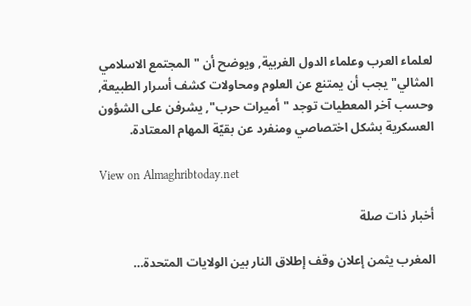لعلماء العرب وعلماء الدول الغربية, ويوضح أن "المجتمع الاسلامي المثالي" يجب أن يمتنع عن العلوم ومحاولات كشف أسرار الطبيعة, وحسب آخر المعطيات توجد "أميرات حرب", يشرفن على الشؤون العسكرية بشكل اختصاصي ومنفرد عن بقيّة المهام المعتادة.

View on Almaghribtoday.net

أخبار ذات صلة

المغرب يثمن إعلان وقف إطلاق النار بين الولايات المتحدة…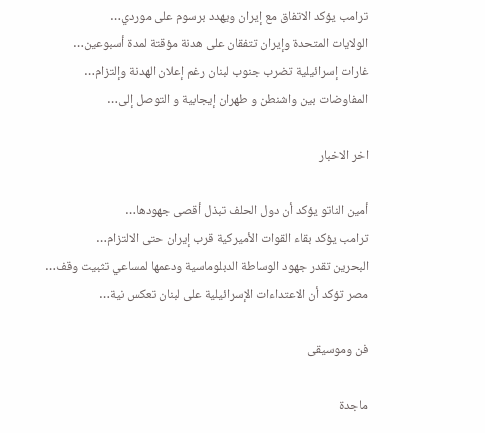ترامب يؤكد الاتفاق مع إيران ويهدد برسوم على موردي…
الولايات المتحدة وإيران تتفقان على هدنة مؤقتة لمدة أسبوعين…
غارات إسرائيلية تضرب جنوب لبنان رغم إعلان الهدنة وإلتزام…
المفاوضات بين واشنطن و طهران إيجابية و التوصل إلى…

اخر الاخبار

أمين الناتو يؤكد أن دول الحلف تبذل أقصى جهودها…
ترامب يؤكد بقاء القوات الأميركية قرب إيران حتى الالتزام…
البحرين تقدر جهود الوساطة الدبلوماسية ودعمها لمساعي تثبيت وقف…
مصر تؤكد أن الاعتداءات الإسرائيلية على لبنان تعكس نية…

فن وموسيقى

ماجدة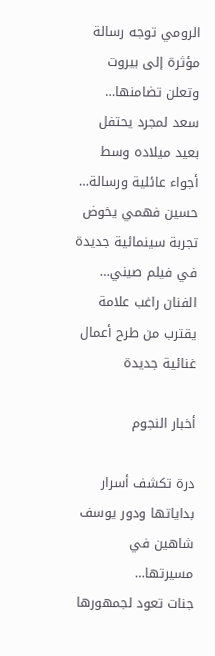الرومي توجه رسالة مؤثرة إلى بيروت وتعلن تضامنها…
سعد لمجرد يحتفل بعيد ميلاده وسط أجواء عائلية ورسالة…
حسين فهمي يخوض تجربة سينمائية جديدة في فيلم صيني…
الفنان راغب علامة يقترب من طرح أعمال غنائية جديدة

أخبار النجوم

درة تكشف أسرار بداياتها ودور يوسف شاهين في مسيرتها…
جنات تعود لجمهورها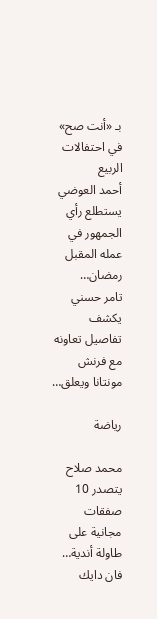بـ «أنت صح» في احتفالات الربيع
أحمد العوضي يستطلع رأي الجمهور في عمله المقبل رمضان…
تامر حسني يكشف تفاصيل تعاونه مع فرنش مونتانا ويعلق…

رياضة

محمد صلاح يتصدر 10 صفقات مجانية على طاولة أندية…
فان دايك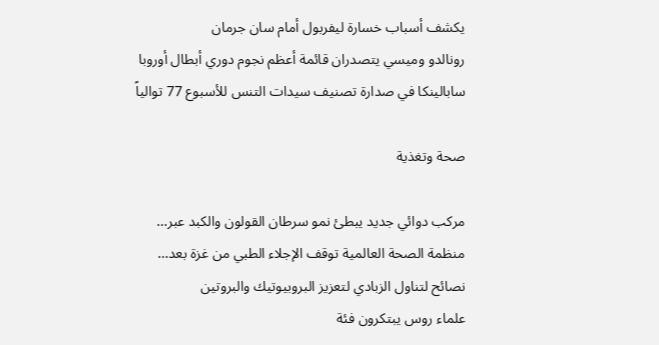يكشف أسباب خسارة ليفربول أمام سان جرمان
رونالدو وميسي يتصدران قائمة أعظم نجوم دوري أبطال أوروبا
سابالينكا في صدارة تصنيف سيدات التنس للأسبوع 77 توالياً

صحة وتغذية

مركب دوائي جديد يبطئ نمو سرطان القولون والكبد عبر…
منظمة الصحة العالمية توقف الإجلاء الطبي من غزة بعد…
نصائح لتناول الزبادي لتعزيز البروبيوتيك والبروتين
علماء روس يبتكرون فئة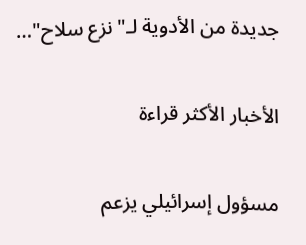جديدة من الأدوية لـ"نزع سلاح"…

الأخبار الأكثر قراءة

مسؤول إسرائيلي يزعم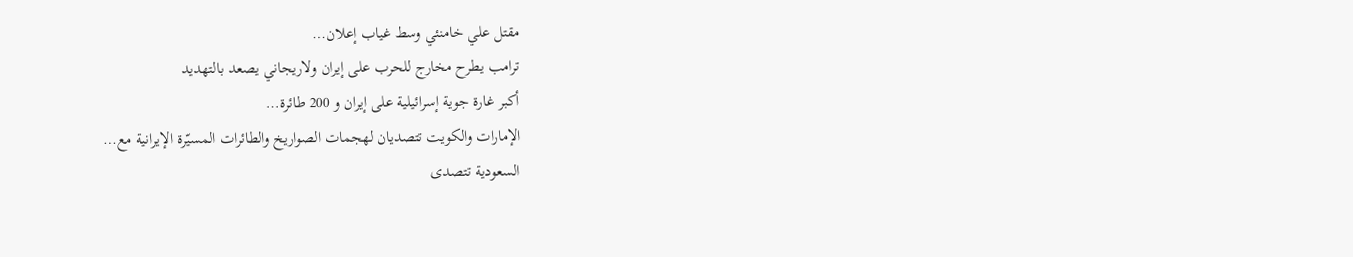مقتل علي خامنئي وسط غياب إعلان…
ترامب يطرح مخارج للحرب على إيران ولاريجاني يصعد بالتهديد
أكبر غارة جوية إسرائيلية على إيران و 200 طائرة…
الإمارات والكويت تتصديان لهجمات الصواريخ والطائرات المسيّرة الإيرانية مع…
السعودية تتصدى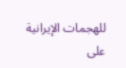للهجمات الإيرانية على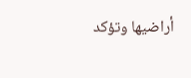أراضيها وتؤكد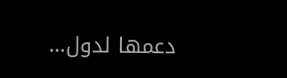دعمها لدول…